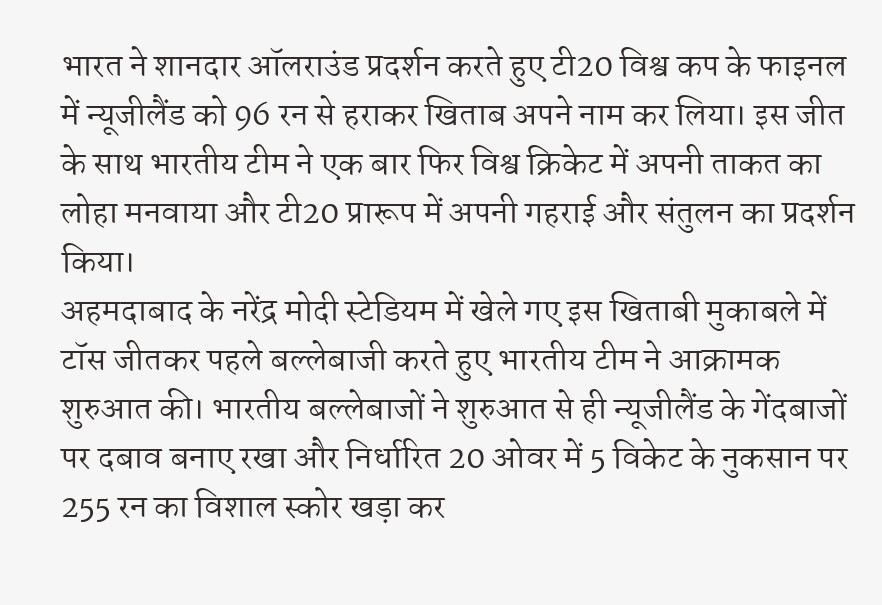भारत ने शानदार ऑलराउंड प्रदर्शन करते हुए टी20 विश्व कप के फाइनल में न्यूजीलैंड को 96 रन से हराकर खिताब अपने नाम कर लिया। इस जीत के साथ भारतीय टीम ने एक बार फिर विश्व क्रिकेट में अपनी ताकत का लोहा मनवाया और टी20 प्रारूप में अपनी गहराई और संतुलन का प्रदर्शन किया।
अहमदाबाद के नरेंद्र मोदी स्टेडियम में खेले गए इस खिताबी मुकाबले में टॉस जीतकर पहले बल्लेबाजी करते हुए भारतीय टीम ने आक्रामक शुरुआत की। भारतीय बल्लेबाजों ने शुरुआत से ही न्यूजीलैंड के गेंदबाजों पर दबाव बनाए रखा और निर्धारित 20 ओवर में 5 विकेट के नुकसान पर 255 रन का विशाल स्कोर खड़ा कर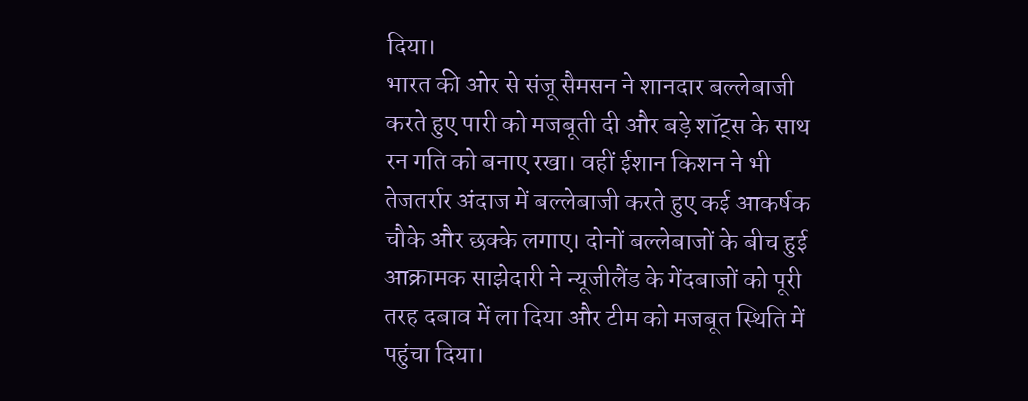दिया।
भारत की ओर से संजू सैमसन ने शानदार बल्लेबाजी करते हुए पारी को मजबूती दी और बड़े शॉट्स के साथ रन गति को बनाए रखा। वहीं ईशान किशन ने भी तेजतर्रार अंदाज में बल्लेबाजी करते हुए कई आकर्षक चौके और छक्के लगाए। दोनों बल्लेबाजों के बीच हुई आक्रामक साझेदारी ने न्यूजीलैंड के गेंदबाजों को पूरी तरह दबाव में ला दिया और टीम को मजबूत स्थिति में पहुंचा दिया।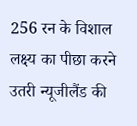256 रन के विशाल लक्ष्य का पीछा करने उतरी न्यूजीलैंड की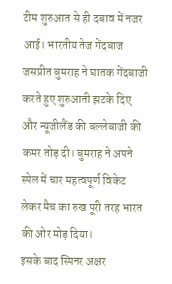टीम शुरुआत से ही दबाव में नजर आई। भारतीय तेज गेंदबाज जसप्रीत बुमराह ने घातक गेंदबाजी करते हुए शुरुआती झटके दिए और न्यूजीलैंड की बल्लेबाजी की कमर तोड़ दी। बुमराह ने अपने स्पेल में चार महत्वपूर्ण विकेट लेकर मैच का रुख पूरी तरह भारत की ओर मोड़ दिया।
इसके बाद स्पिनर अक्षर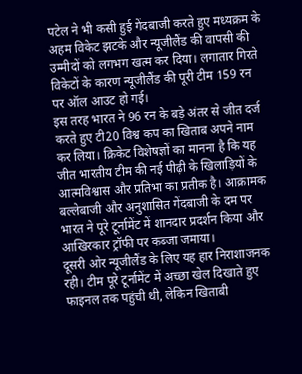पटेल ने भी कसी हुई गेंदबाजी करते हुए मध्यक्रम के अहम विकेट झटके और न्यूजीलैंड की वापसी की उम्मीदों को लगभग खत्म कर दिया। लगातार गिरते विकेटों के कारण न्यूजीलैंड की पूरी टीम 159 रन पर ऑल आउट हो गई।
इस तरह भारत ने 96 रन के बड़े अंतर से जीत दर्ज करते हुए टी20 विश्व कप का खिताब अपने नाम कर लिया। क्रिकेट विशेषज्ञों का मानना है कि यह जीत भारतीय टीम की नई पीढ़ी के खिलाड़ियों के आत्मविश्वास और प्रतिभा का प्रतीक है। आक्रामक बल्लेबाजी और अनुशासित गेंदबाजी के दम पर भारत ने पूरे टूर्नामेंट में शानदार प्रदर्शन किया और आखिरकार ट्रॉफी पर कब्जा जमाया।
दूसरी ओर न्यूजीलैंड के लिए यह हार निराशाजनक रही। टीम पूरे टूर्नामेंट में अच्छा खेल दिखाते हुए फाइनल तक पहुंची थी, लेकिन खिताबी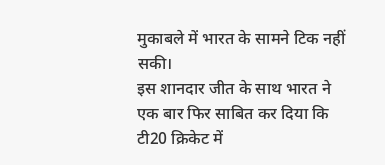मुकाबले में भारत के सामने टिक नहीं सकी।
इस शानदार जीत के साथ भारत ने एक बार फिर साबित कर दिया कि टी20 क्रिकेट में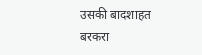उसकी बादशाहत बरकरा